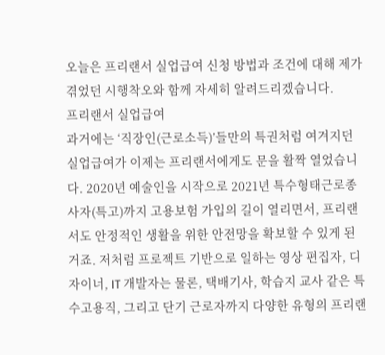오늘은 프리랜서 실업급여 신청 방법과 조건에 대해 제가 겪었던 시행착오와 함께 자세히 알려드리겠습니다.
프리랜서 실업급여
과거에는 ‘직장인(근로소득)’들만의 특권처럼 여겨지던 실업급여가 이제는 프리랜서에게도 문을 활짝 열었습니다. 2020년 예술인을 시작으로 2021년 특수형태근로종사자(특고)까지 고용보험 가입의 길이 열리면서, 프리랜서도 안정적인 생활을 위한 안전망을 확보할 수 있게 된 거죠. 저처럼 프로젝트 기반으로 일하는 영상 편집자, 디자이너, IT 개발자는 물론, 택배기사, 학습지 교사 같은 특수고용직, 그리고 단기 근로자까지 다양한 유형의 프리랜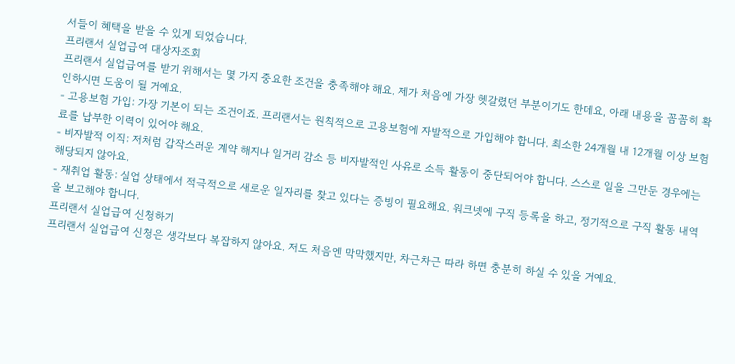서들이 혜택을 받을 수 있게 되었습니다.
프리랜서 실업급여 대상자조회
프리랜서 실업급여를 받기 위해서는 몇 가지 중요한 조건을 충족해야 해요. 제가 처음에 가장 헷갈렸던 부분이기도 한데요, 아래 내용을 꼼꼼히 확인하시면 도움이 될 거예요.
- 고용보험 가입: 가장 기본이 되는 조건이죠. 프리랜서는 원칙적으로 고용보험에 자발적으로 가입해야 합니다. 최소한 24개월 내 12개월 이상 보험료를 납부한 이력이 있어야 해요.
- 비자발적 이직: 저처럼 갑작스러운 계약 해지나 일거리 감소 등 비자발적인 사유로 소득 활동이 중단되어야 합니다. 스스로 일을 그만둔 경우에는 해당되지 않아요.
- 재취업 활동: 실업 상태에서 적극적으로 새로운 일자리를 찾고 있다는 증빙이 필요해요. 워크넷에 구직 등록을 하고, 정기적으로 구직 활동 내역을 보고해야 합니다.
프리랜서 실업급여 신청하기
프리랜서 실업급여 신청은 생각보다 복잡하지 않아요. 저도 처음엔 막막했지만, 차근차근 따라 하면 충분히 하실 수 있을 거예요.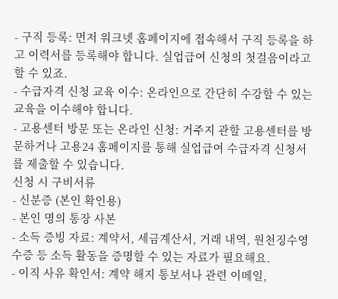- 구직 등록: 먼저 워크넷 홈페이지에 접속해서 구직 등록을 하고 이력서를 등록해야 합니다. 실업급여 신청의 첫걸음이라고 할 수 있죠.
- 수급자격 신청 교육 이수: 온라인으로 간단히 수강할 수 있는 교육을 이수해야 합니다.
- 고용센터 방문 또는 온라인 신청: 거주지 관할 고용센터를 방문하거나 고용24 홈페이지를 통해 실업급여 수급자격 신청서를 제출할 수 있습니다.
신청 시 구비서류
- 신분증 (본인 확인용)
- 본인 명의 통장 사본
- 소득 증빙 자료: 계약서, 세금계산서, 거래 내역, 원천징수영수증 등 소득 활동을 증명할 수 있는 자료가 필요해요.
- 이직 사유 확인서: 계약 해지 통보서나 관련 이메일,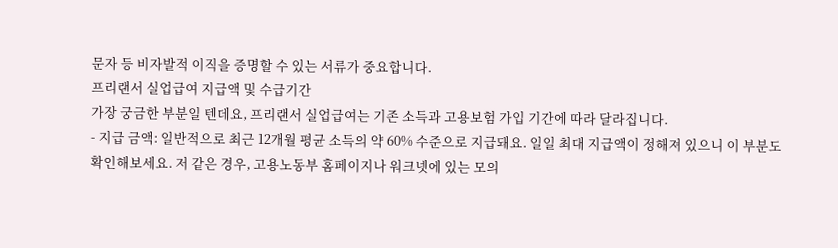문자 등 비자발적 이직을 증명할 수 있는 서류가 중요합니다.
프리랜서 실업급여 지급액 및 수급기간
가장 궁금한 부분일 텐데요, 프리랜서 실업급여는 기존 소득과 고용보험 가입 기간에 따라 달라집니다.
- 지급 금액: 일반적으로 최근 12개월 평균 소득의 약 60% 수준으로 지급돼요. 일일 최대 지급액이 정해져 있으니 이 부분도 확인해보세요. 저 같은 경우, 고용노동부 홈페이지나 워크넷에 있는 모의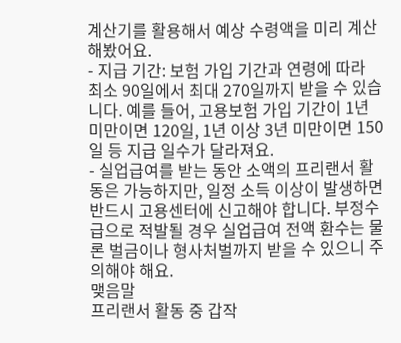계산기를 활용해서 예상 수령액을 미리 계산해봤어요.
- 지급 기간: 보험 가입 기간과 연령에 따라 최소 90일에서 최대 270일까지 받을 수 있습니다. 예를 들어, 고용보험 가입 기간이 1년 미만이면 120일, 1년 이상 3년 미만이면 150일 등 지급 일수가 달라져요.
- 실업급여를 받는 동안 소액의 프리랜서 활동은 가능하지만, 일정 소득 이상이 발생하면 반드시 고용센터에 신고해야 합니다. 부정수급으로 적발될 경우 실업급여 전액 환수는 물론 벌금이나 형사처벌까지 받을 수 있으니 주의해야 해요.
맺음말
프리랜서 활동 중 갑작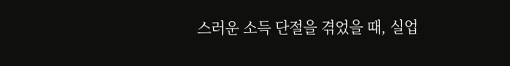스러운 소득 단절을 겪었을 때, 실업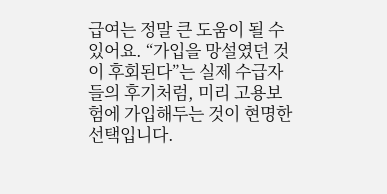급여는 정말 큰 도움이 될 수 있어요. “가입을 망설였던 것이 후회된다”는 실제 수급자들의 후기처럼, 미리 고용보험에 가입해두는 것이 현명한 선택입니다.